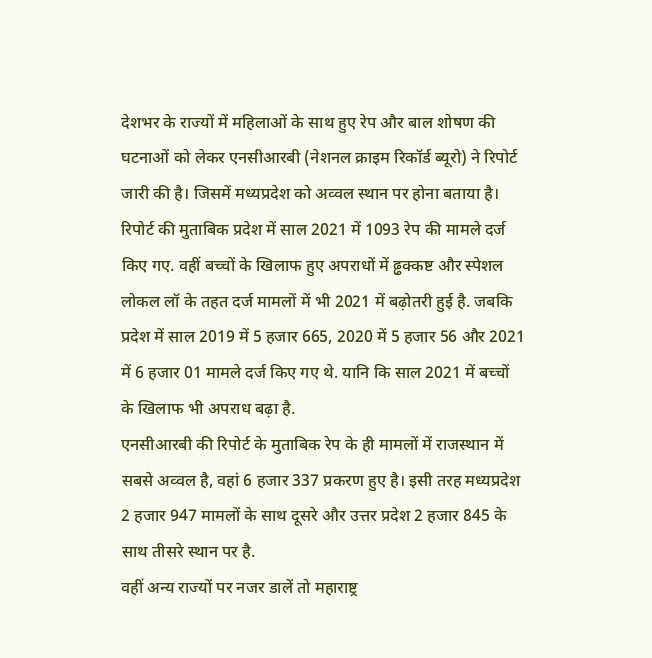देशभर के राज्यों में महिलाओं के साथ हुए रेप और बाल शोषण की घटनाओं को लेकर एनसीआरबी (नेशनल क्राइम रिकॉर्ड ब्यूरो) ने रिपोर्ट जारी की है। जिसमें मध्यप्रदेश को अव्वल स्थान पर होना बताया है।
रिपोर्ट की मुताबिक प्रदेश में साल 2021 में 1093 रेप की मामले दर्ज किए गए. वहीं बच्चों के खिलाफ हुए अपराधों में ढ्ढक्कष्ट और स्पेशल लोकल लॉ के तहत दर्ज मामलों में भी 2021 में बढ़ोतरी हुई है. जबकि प्रदेश में साल 2019 में 5 हजार 665, 2020 में 5 हजार 56 और 2021 में 6 हजार 01 मामले दर्ज किए गए थे. यानि कि साल 2021 में बच्चों के खिलाफ भी अपराध बढ़ा है.
एनसीआरबी की रिपोर्ट के मुताबिक रेप के ही मामलों में राजस्थान में सबसे अव्वल है, वहां 6 हजार 337 प्रकरण हुए है। इसी तरह मध्यप्रदेश 2 हजार 947 मामलों के साथ दूसरे और उत्तर प्रदेश 2 हजार 845 के साथ तीसरे स्थान पर है.
वहीं अन्य राज्यों पर नजर डालें तो महाराष्ट्र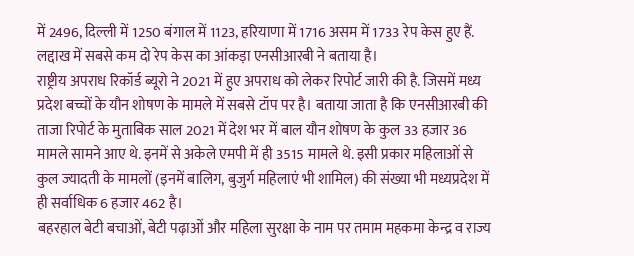में 2496, दिल्ली में 1250 बंगाल में 1123, हरियाणा में 1716 असम में 1733 रेप केस हुए हैं. लद्दाख में सबसे कम दो रेप केस का आंकड़ा एनसीआरबी ने बताया है।
राष्ट्रीय अपराध रिकॉर्ड ब्यूरो ने 2021 में हुए अपराध को लेकर रिपोर्ट जारी की है. जिसमें मध्य प्रदेश बच्चों के यौन शोषण के मामले में सबसे टॉप पर है। बताया जाता है कि एनसीआरबी की ताजा रिपोर्ट के मुताबिक साल 2021 में देश भर में बाल यौन शोषण के कुल 33 हजार 36 मामले सामने आए थे. इनमें से अकेले एमपी में ही 3515 मामले थे. इसी प्रकार महिलाओं से कुल ज्यादती के मामलों (इनमें बालिग, बुजुर्ग महिलाएं भी शामिल) की संख्या भी मध्यप्रदेश में ही सर्वाधिक 6 हजार 462 है।
बहरहाल बेटी बचाओं, बेटी पढ़ाओं और महिला सुरक्षा के नाम पर तमाम महकमा केन्द्र व राज्य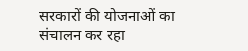सरकारों की योजनाओं का संचालन कर रहा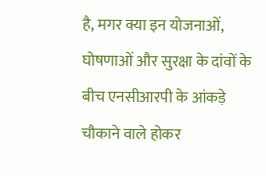है, मगर क्या इन योजनाओं, घोषणाओं और सुरक्षा के दांवों के बीच एनसीआरपी के आंकड़े चौकाने वाले होकर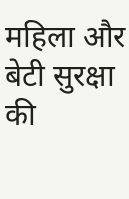महिला और बेटी सुरक्षा की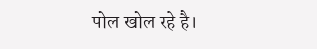पोल खोल रहे है।